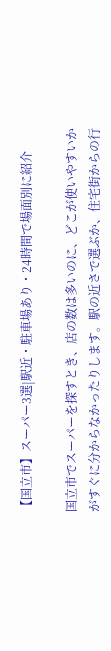【国立市】スーパー3選|駅近・駐車場あり・24時間で場面別に紹介

国立市でスーパーを探すとき、店の数は多いのに、どこが使いやすいかがすぐに分からなかったりします。駅の近さで選ぶか、住宅街からの行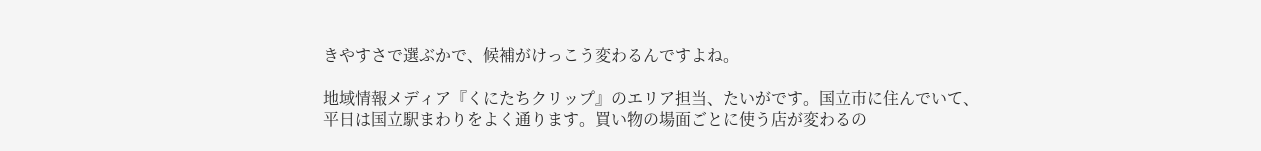きやすさで選ぶかで、候補がけっこう変わるんですよね。

地域情報メディア『くにたちクリップ』のエリア担当、たいがです。国立市に住んでいて、平日は国立駅まわりをよく通ります。買い物の場面ごとに使う店が変わるの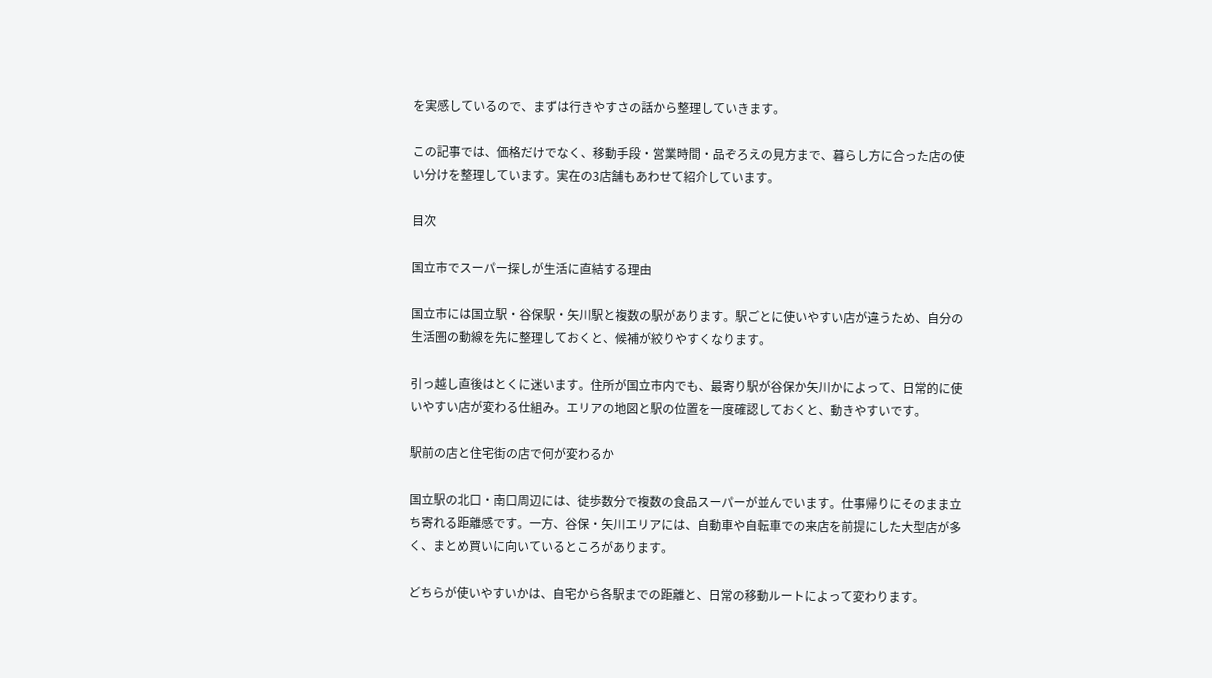を実感しているので、まずは行きやすさの話から整理していきます。

この記事では、価格だけでなく、移動手段・営業時間・品ぞろえの見方まで、暮らし方に合った店の使い分けを整理しています。実在の3店舗もあわせて紹介しています。

目次

国立市でスーパー探しが生活に直結する理由

国立市には国立駅・谷保駅・矢川駅と複数の駅があります。駅ごとに使いやすい店が違うため、自分の生活圏の動線を先に整理しておくと、候補が絞りやすくなります。

引っ越し直後はとくに迷います。住所が国立市内でも、最寄り駅が谷保か矢川かによって、日常的に使いやすい店が変わる仕組み。エリアの地図と駅の位置を一度確認しておくと、動きやすいです。

駅前の店と住宅街の店で何が変わるか

国立駅の北口・南口周辺には、徒歩数分で複数の食品スーパーが並んでいます。仕事帰りにそのまま立ち寄れる距離感です。一方、谷保・矢川エリアには、自動車や自転車での来店を前提にした大型店が多く、まとめ買いに向いているところがあります。

どちらが使いやすいかは、自宅から各駅までの距離と、日常の移動ルートによって変わります。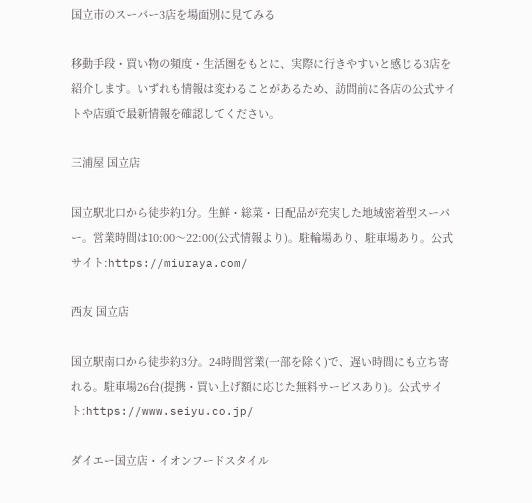国立市のスーパー3店を場面別に見てみる

移動手段・買い物の頻度・生活圏をもとに、実際に行きやすいと感じる3店を紹介します。いずれも情報は変わることがあるため、訪問前に各店の公式サイトや店頭で最新情報を確認してください。

三浦屋 国立店

国立駅北口から徒歩約1分。生鮮・総菜・日配品が充実した地域密着型スーパー。営業時間は10:00〜22:00(公式情報より)。駐輪場あり、駐車場あり。公式サイト:https://miuraya.com/

西友 国立店

国立駅南口から徒歩約3分。24時間営業(一部を除く)で、遅い時間にも立ち寄れる。駐車場26台(提携・買い上げ額に応じた無料サービスあり)。公式サイト:https://www.seiyu.co.jp/

ダイエー国立店・イオンフードスタイル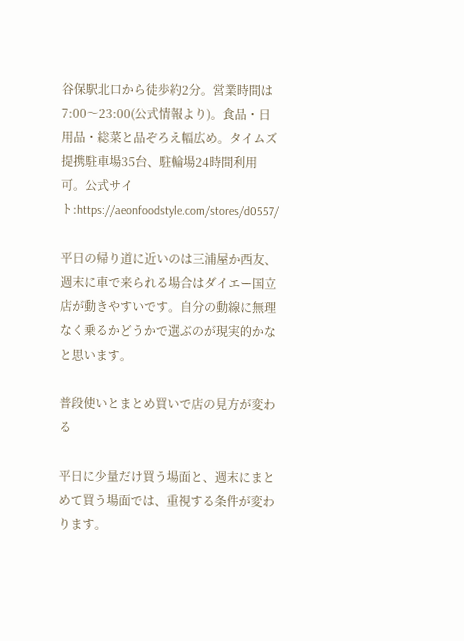谷保駅北口から徒歩約2分。営業時間は7:00〜23:00(公式情報より)。食品・日用品・総菜と品ぞろえ幅広め。タイムズ提携駐車場35台、駐輪場24時間利用可。公式サイト:https://aeonfoodstyle.com/stores/d0557/

平日の帰り道に近いのは三浦屋か西友、週末に車で来られる場合はダイエー国立店が動きやすいです。自分の動線に無理なく乗るかどうかで選ぶのが現実的かなと思います。

普段使いとまとめ買いで店の見方が変わる

平日に少量だけ買う場面と、週末にまとめて買う場面では、重視する条件が変わります。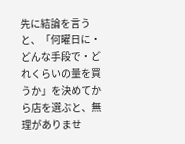先に結論を言うと、「何曜日に・どんな手段で・どれくらいの量を買うか」を決めてから店を選ぶと、無理がありませ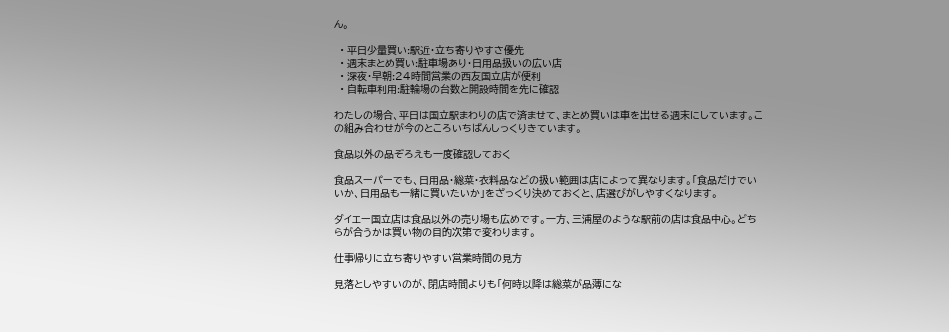ん。

  • 平日少量買い:駅近・立ち寄りやすさ優先
  • 週末まとめ買い:駐車場あり・日用品扱いの広い店
  • 深夜・早朝:24時間営業の西友国立店が便利
  • 自転車利用:駐輪場の台数と開設時間を先に確認

わたしの場合、平日は国立駅まわりの店で済ませて、まとめ買いは車を出せる週末にしています。この組み合わせが今のところいちばんしっくりきています。

食品以外の品ぞろえも一度確認しておく

食品スーパーでも、日用品・総菜・衣料品などの扱い範囲は店によって異なります。「食品だけでいいか、日用品も一緒に買いたいか」をざっくり決めておくと、店選びがしやすくなります。

ダイエー国立店は食品以外の売り場も広めです。一方、三浦屋のような駅前の店は食品中心。どちらが合うかは買い物の目的次第で変わります。

仕事帰りに立ち寄りやすい営業時間の見方

見落としやすいのが、閉店時間よりも「何時以降は総菜が品薄にな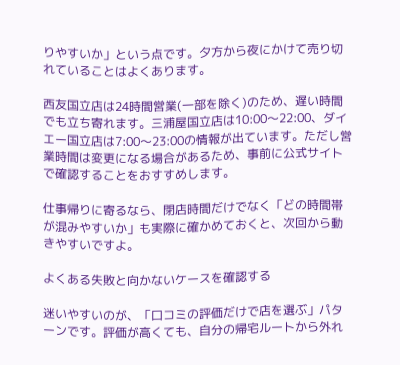りやすいか」という点です。夕方から夜にかけて売り切れていることはよくあります。

西友国立店は24時間営業(一部を除く)のため、遅い時間でも立ち寄れます。三浦屋国立店は10:00〜22:00、ダイエー国立店は7:00〜23:00の情報が出ています。ただし営業時間は変更になる場合があるため、事前に公式サイトで確認することをおすすめします。

仕事帰りに寄るなら、閉店時間だけでなく「どの時間帯が混みやすいか」も実際に確かめておくと、次回から動きやすいですよ。

よくある失敗と向かないケースを確認する

迷いやすいのが、「口コミの評価だけで店を選ぶ」パターンです。評価が高くても、自分の帰宅ルートから外れ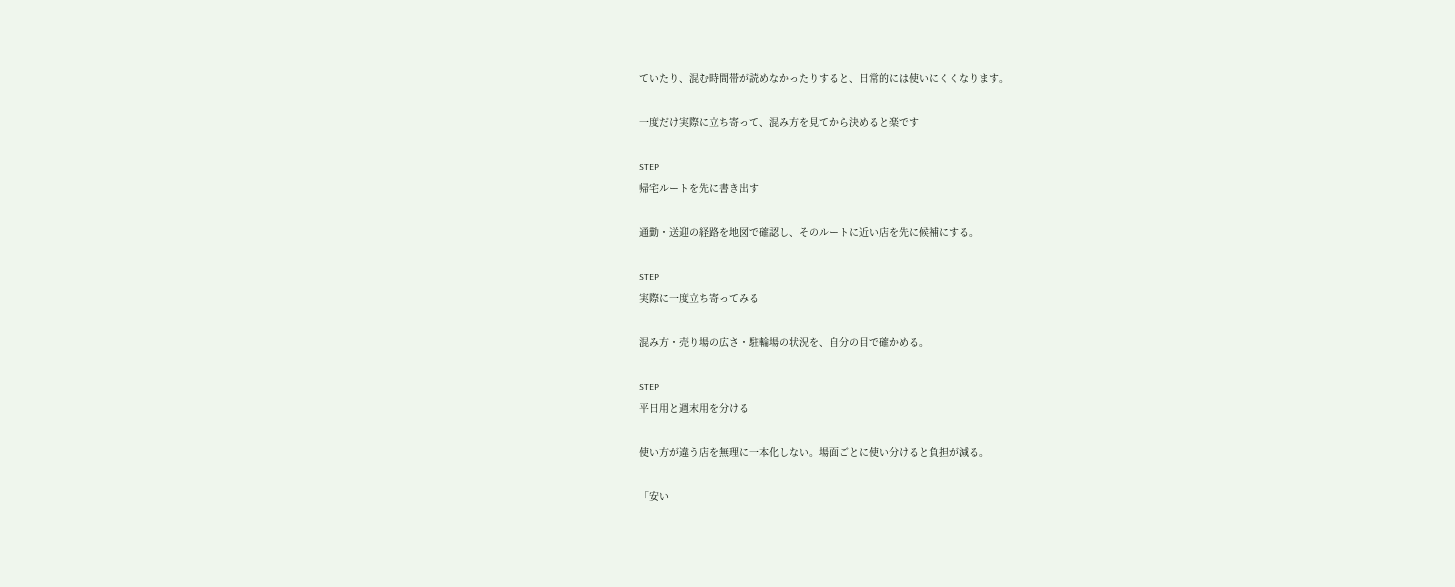ていたり、混む時間帯が読めなかったりすると、日常的には使いにくくなります。

一度だけ実際に立ち寄って、混み方を見てから決めると楽です

STEP
帰宅ルートを先に書き出す

通勤・送迎の経路を地図で確認し、そのルートに近い店を先に候補にする。

STEP
実際に一度立ち寄ってみる

混み方・売り場の広さ・駐輪場の状況を、自分の目で確かめる。

STEP
平日用と週末用を分ける

使い方が違う店を無理に一本化しない。場面ごとに使い分けると負担が減る。

「安い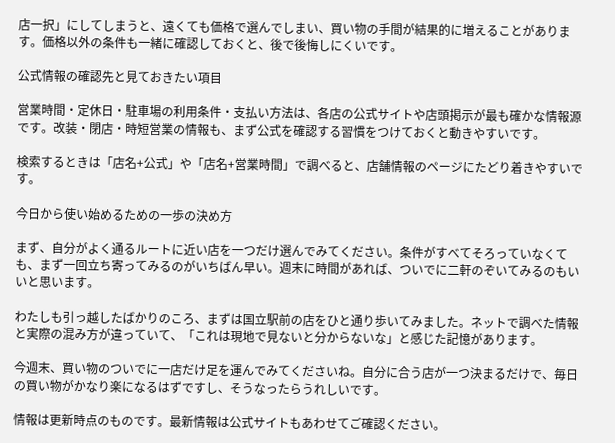店一択」にしてしまうと、遠くても価格で選んでしまい、買い物の手間が結果的に増えることがあります。価格以外の条件も一緒に確認しておくと、後で後悔しにくいです。

公式情報の確認先と見ておきたい項目

営業時間・定休日・駐車場の利用条件・支払い方法は、各店の公式サイトや店頭掲示が最も確かな情報源です。改装・閉店・時短営業の情報も、まず公式を確認する習慣をつけておくと動きやすいです。

検索するときは「店名+公式」や「店名+営業時間」で調べると、店舗情報のページにたどり着きやすいです。

今日から使い始めるための一歩の決め方

まず、自分がよく通るルートに近い店を一つだけ選んでみてください。条件がすべてそろっていなくても、まず一回立ち寄ってみるのがいちばん早い。週末に時間があれば、ついでに二軒のぞいてみるのもいいと思います。

わたしも引っ越したばかりのころ、まずは国立駅前の店をひと通り歩いてみました。ネットで調べた情報と実際の混み方が違っていて、「これは現地で見ないと分からないな」と感じた記憶があります。

今週末、買い物のついでに一店だけ足を運んでみてくださいね。自分に合う店が一つ決まるだけで、毎日の買い物がかなり楽になるはずですし、そうなったらうれしいです。

情報は更新時点のものです。最新情報は公式サイトもあわせてご確認ください。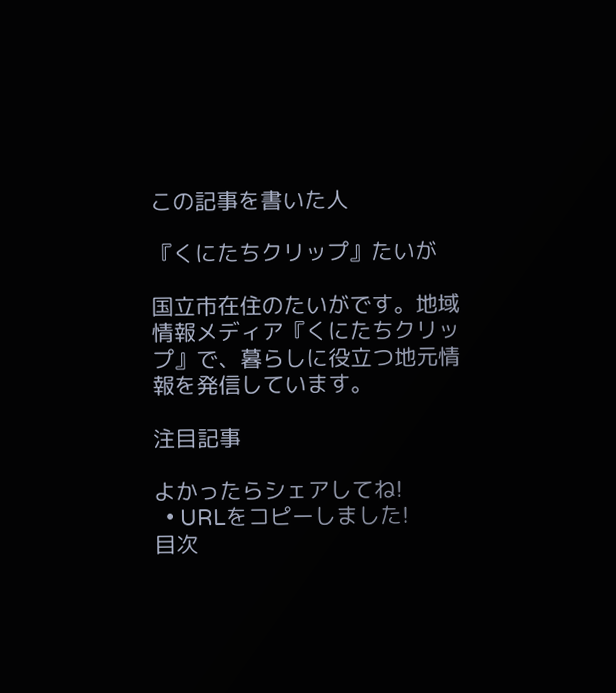この記事を書いた人

『くにたちクリップ』たいが

国立市在住のたいがです。地域情報メディア『くにたちクリップ』で、暮らしに役立つ地元情報を発信しています。

注目記事

よかったらシェアしてね!
  • URLをコピーしました!
目次